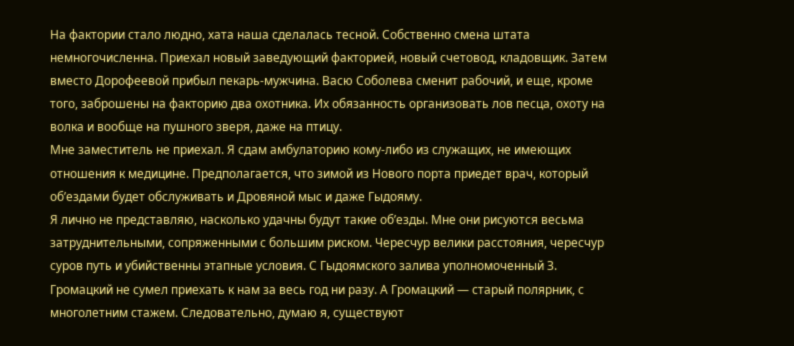На фактории стало людно, хата наша сделалась тесной. Собственно смена штата немногочисленна. Приехал новый заведующий факторией, новый счетовод, кладовщик. Затем вместо Дорофеевой прибыл пекарь-мужчина. Васю Соболева сменит рабочий, и еще, кроме того, заброшены на факторию два охотника. Их обязанность организовать лов песца, охоту на волка и вообще на пушного зверя, даже на птицу.
Мне заместитель не приехал. Я сдам амбулаторию кому-либо из служащих, не имеющих отношения к медицине. Предполагается, что зимой из Нового порта приедет врач, который об’ездами будет обслуживать и Дровяной мыс и даже Гыдояму.
Я лично не представляю, насколько удачны будут такие об’езды. Мне они рисуются весьма затруднительными, сопряженными с большим риском. Чересчур велики расстояния, чересчур суров путь и убийственны этапные условия. С Гыдоямского залива уполномоченный З. Громацкий не сумел приехать к нам за весь год ни разу. А Громацкий — старый полярник, с многолетним стажем. Следовательно, думаю я, существуют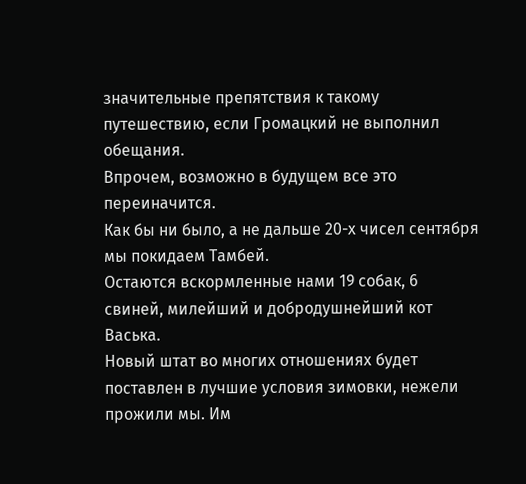значительные препятствия к такому путешествию, если Громацкий не выполнил обещания.
Впрочем, возможно в будущем все это переиначится.
Как бы ни было, а не дальше 20-х чисел сентября мы покидаем Тамбей.
Остаются вскормленные нами 19 собак, 6 свиней, милейший и добродушнейший кот Васька.
Новый штат во многих отношениях будет поставлен в лучшие условия зимовки, нежели прожили мы. Им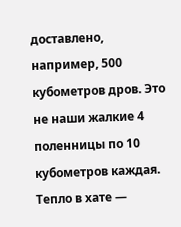доставлено, например, 500 кубометров дров. Это не наши жалкие 4 поленницы по 10 кубометров каждая.
Тепло в хате —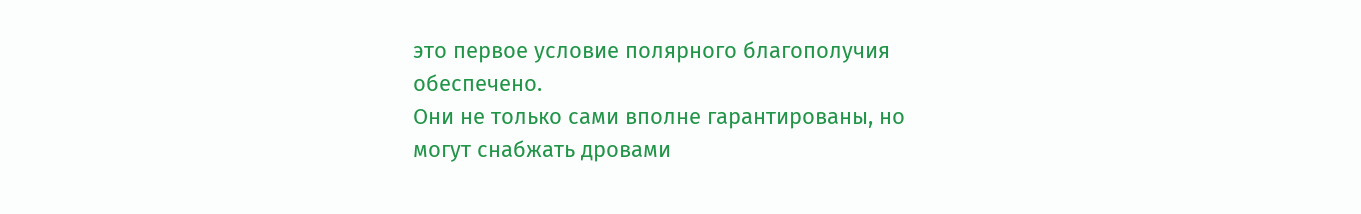это первое условие полярного благополучия обеспечено.
Они не только сами вполне гарантированы, но могут снабжать дровами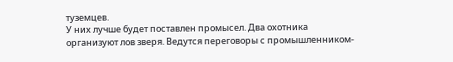туземцев.
У них лучше будет поставлен промысел. Два охотника организуют лов зверя. Ведутся переговоры с промышленником-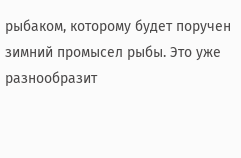рыбаком, которому будет поручен зимний промысел рыбы. Это уже разнообразит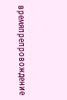времяпрепровождение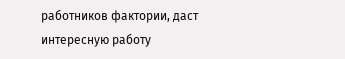работников фактории, даст интересную работу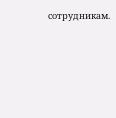сотрудникам.